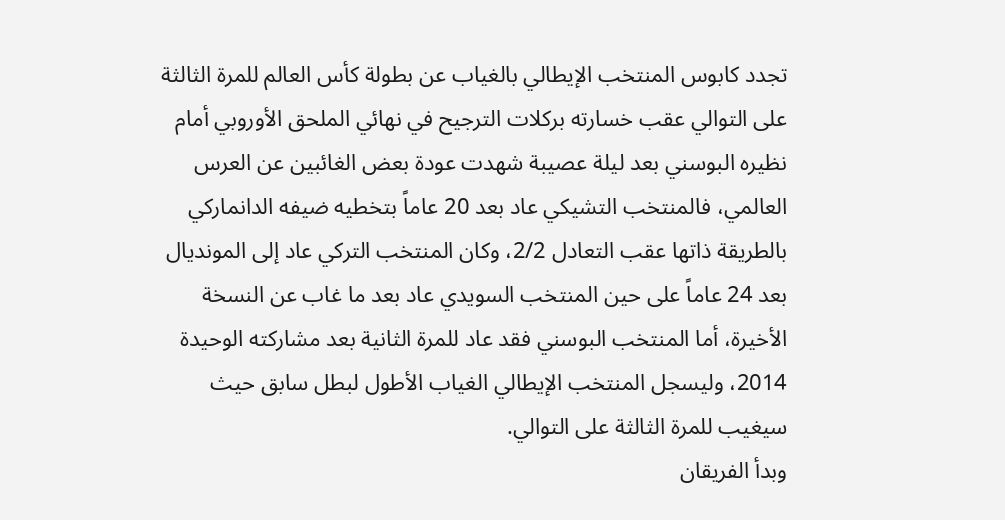تجدد كابوس المنتخب الإيطالي بالغياب عن بطولة كأس العالم للمرة الثالثة على التوالي عقب خسارته بركلات الترجيح في نهائي الملحق الأوروبي أمام نظيره البوسني بعد ليلة عصيبة شهدت عودة بعض الغائبين عن العرس العالمي، فالمنتخب التشيكي عاد بعد 20 عاماً بتخطيه ضيفه الدانماركي بالطريقة ذاتها عقب التعادل 2/2، وكان المنتخب التركي عاد إلى المونديال بعد 24 عاماً على حين المنتخب السويدي عاد بعد ما غاب عن النسخة الأخيرة، أما المنتخب البوسني فقد عاد للمرة الثانية بعد مشاركته الوحيدة 2014، وليسجل المنتخب الإيطالي الغياب الأطول لبطل سابق حيث سيغيب للمرة الثالثة على التوالي.
وبدأ الفريقان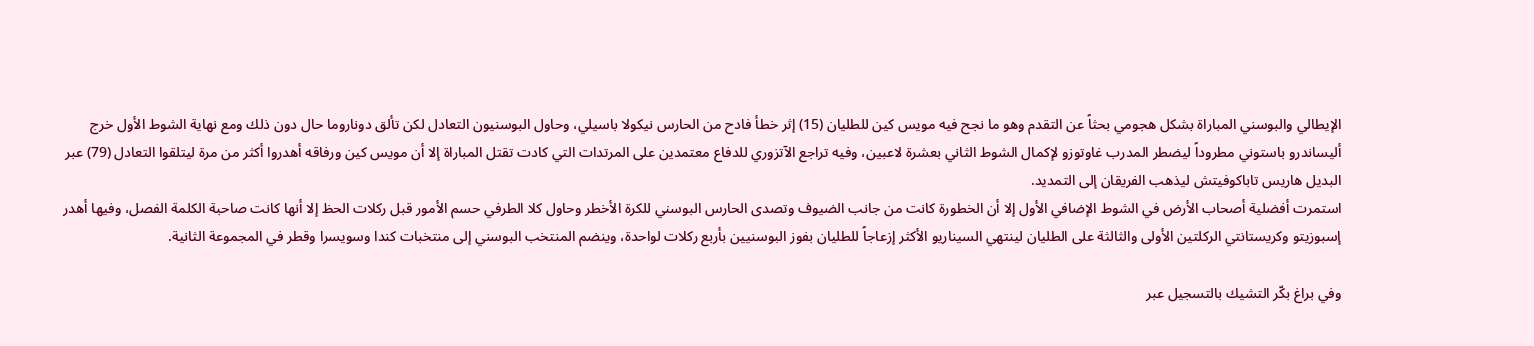الإيطالي والبوسني المباراة بشكل هجومي بحثاً عن التقدم وهو ما نجح فيه مويس كين للطليان (15) إثر خطأ فادح من الحارس نيكولا باسيلي، وحاول البوسنيون التعادل لكن تألق دوناروما حال دون ذلك ومع نهاية الشوط الأول خرج أليساندرو باستوني مطروداً ليضطر المدرب غاوتوزو لإكمال الشوط الثاني بعشرة لاعبين، وفيه تراجع الآتزوري للدفاع معتمدين على المرتدات التي كادت تقتل المباراة إلا أن مويس كين ورفاقه أهدروا أكثر من مرة ليتلقوا التعادل (79) عبر البديل هاريس تاباكوفيتش ليذهب الفريقان إلى التمديد.
استمرت أفضلية أصحاب الأرض في الشوط الإضافي الأول إلا أن الخطورة كانت من جانب الضيوف وتصدى الحارس البوسني للكرة الأخطر وحاول كلا الطرفي حسم الأمور قبل ركلات الحظ إلا أنها كانت صاحبة الكلمة الفصل، وفيها أهدر إسبوزيتو وكريستانتي الركلتين الأولى والثالثة على الطليان لينتهي السيناريو الأكثر إزعاجاً للطليان بفوز البوسنيين بأربع ركلات لواحدة، وينضم المنتخب البوسني إلى منتخبات كندا وسويسرا وقطر في المجموعة الثانية.

وفي براغ بكّر التشيك بالتسجيل عبر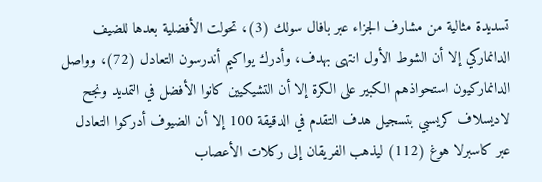تسديدة مثالية من مشارف الجزاء عبر بافال سولك (3)، تحولت الأفضلية بعدها للضيف الدانماركي إلا أن الشوط الأول انتهى بهدف، وأدرك يواكيم أندرسون التعادل (72)، وواصل الدانماركيون استحواذهم الكبير على الكرة إلا أن التشيكيين كانوا الأفضل في التمديد ونجح لاديسلاف كريسبي بتسجيل هدف التقدم في الدقيقة 100 إلا أن الضيوف أدركوا التعادل عبر كاسبرلا هوغ (112) ليذهب الفريقان إلى ركلات الأعصاب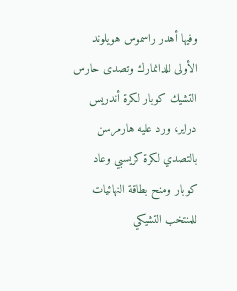وفيها أهدر راسموس هويلوند الأولى للدانمارك وتصدى حارس التشيك كوبار لكرة أندريس دراير، ورد عليه هارمرسن بالتصدي لكرة كريسبي وعاد كوبار ومنح بطاقة النهائيات للمنتخب التشيكي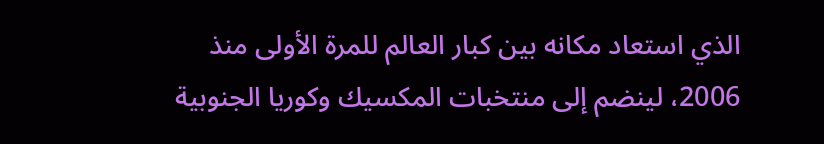الذي استعاد مكانه بين كبار العالم للمرة الأولى منذ 2006، لينضم إلى منتخبات المكسيك وكوريا الجنوبية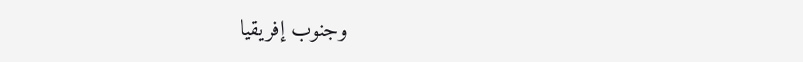وجنوب إفريقيا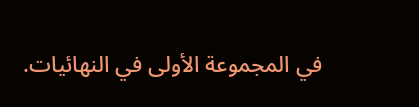في المجموعة الأولى في النهائيات.